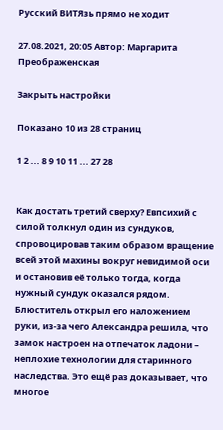Русский ВИТЯзь прямо не ходит

27.08.2021, 20:05 Автор: Маргарита Преображенская

Закрыть настройки

Показано 10 из 28 страниц

1 2 ... 8 9 10 11 ... 27 28


Как достать третий сверху? Евпсихий с силой толкнул один из сундуков, спровоцировав таким образом вращение всей этой махины вокруг невидимой оси и остановив её только тогда, когда нужный сундук оказался рядом. Блюститель открыл его наложением руки, из-за чего Александра решила, что замок настроен на отпечаток ладони – неплохие технологии для старинного наследства. Это ещё раз доказывает, что многое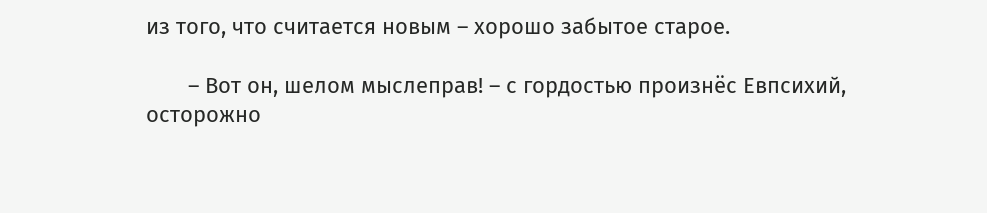из того, что считается новым – хорошо забытое старое.

       – Вот он, шелом мыслеправ! – с гордостью произнёс Евпсихий, осторожно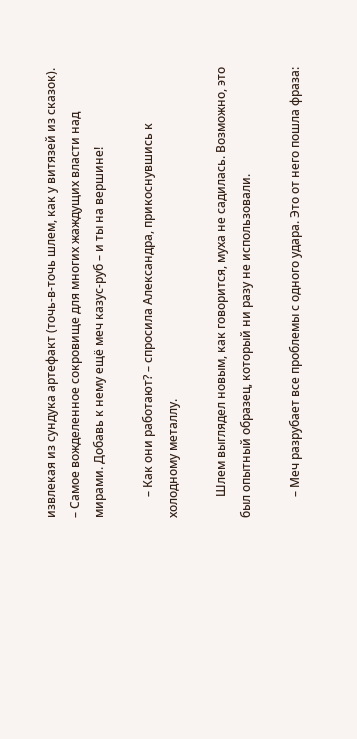извлекая из сундука артефакт (точь-в-точь шлем, как у витязей из сказок). – Самое вожделенное сокровище для многих жаждущих власти над мирами. Добавь к нему ещё меч казус-руб – и ты на вершине!

       – Как они работают? – спросила Александра, прикоснувшись к холодному металлу.

       Шлем выглядел новым, как говорится, муха не садилась. Возможно, это был опытный образец, который ни разу не использовали.

       – Меч разрубает все проблемы с одного удара. Это от него пошла фраза: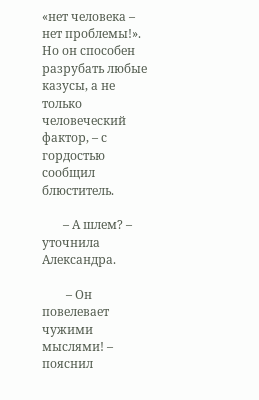«нет человека – нет проблемы!». Но он способен разрубать любые казусы, а не только человеческий фактор, – с гордостью сообщил блюститель.

       – А шлем? – уточнила Александра.

        – Он повелевает чужими мыслями! – пояснил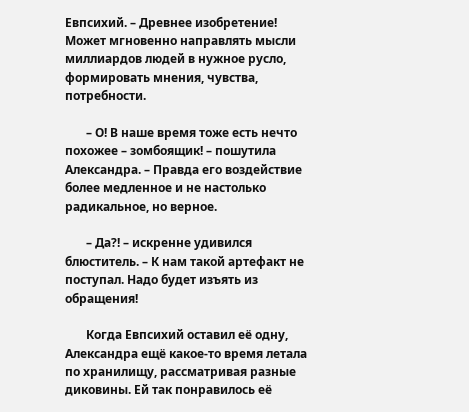Евпсихий. – Древнее изобретение! Может мгновенно направлять мысли миллиардов людей в нужное русло, формировать мнения, чувства, потребности.

       – О! В наше время тоже есть нечто похожее – зомбоящик! – пошутила Александра. – Правда его воздействие более медленное и не настолько радикальное, но верное.

       – Да?! – искренне удивился блюститель. – К нам такой артефакт не поступал. Надо будет изъять из обращения!

       Когда Евпсихий оставил её одну, Александра ещё какое-то время летала по хранилищу, рассматривая разные диковины. Ей так понравилось её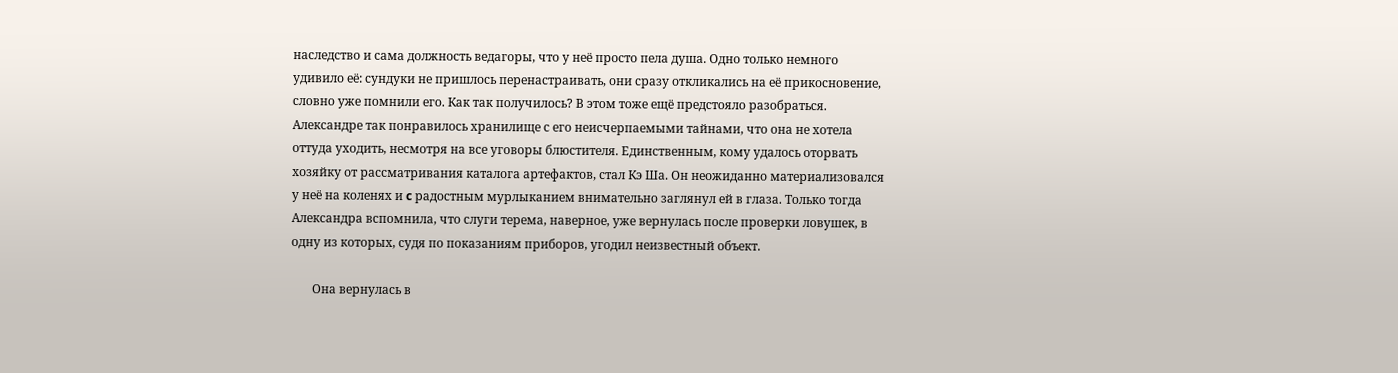наследство и сама должность ведагоры, что у неё просто пела душа. Одно только немного удивило её: сундуки не пришлось перенастраивать, они сразу откликались на её прикосновение, словно уже помнили его. Как так получилось? В этом тоже ещё предстояло разобраться. Александре так понравилось хранилище с его неисчерпаемыми тайнами, что она не хотела оттуда уходить, несмотря на все уговоры блюстителя. Единственным, кому удалось оторвать хозяйку от рассматривания каталога артефактов, стал Кэ Ша. Он неожиданно материализовался у неё на коленях и c радостным мурлыканием внимательно заглянул ей в глаза. Только тогда Александра вспомнила, что слуги терема, наверное, уже вернулась после проверки ловушек, в одну из которых, судя по показаниям приборов, угодил неизвестный объект.

       Она вернулась в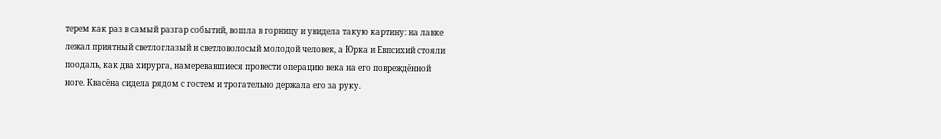терем как раз в самый разгар событий, вошла в горницу и увидела такую картину: на лавке лежал приятный светлоглазый и светловолосый молодой человек, а Юрка и Евпсихий стояли поодаль, как два хирурга, намеревавшиеся провести операцию века на его повреждённой ноге. Квасёна сидела рядом с гостем и трогательно держала его за руку.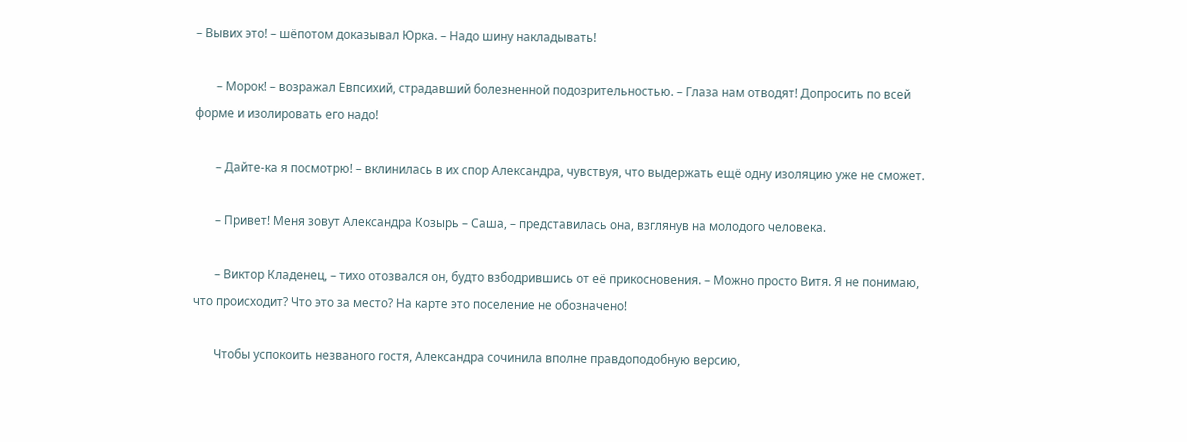– Вывих это! – шёпотом доказывал Юрка. – Надо шину накладывать!

       – Морок! – возражал Евпсихий, страдавший болезненной подозрительностью. – Глаза нам отводят! Допросить по всей форме и изолировать его надо!

       – Дайте-ка я посмотрю! – вклинилась в их спор Александра, чувствуя, что выдержать ещё одну изоляцию уже не сможет.

       – Привет! Меня зовут Александра Козырь – Саша, – представилась она, взглянув на молодого человека.

       – Виктор Кладенец, – тихо отозвался он, будто взбодрившись от её прикосновения. – Можно просто Витя. Я не понимаю, что происходит? Что это за место? На карте это поселение не обозначено!

       Чтобы успокоить незваного гостя, Александра сочинила вполне правдоподобную версию,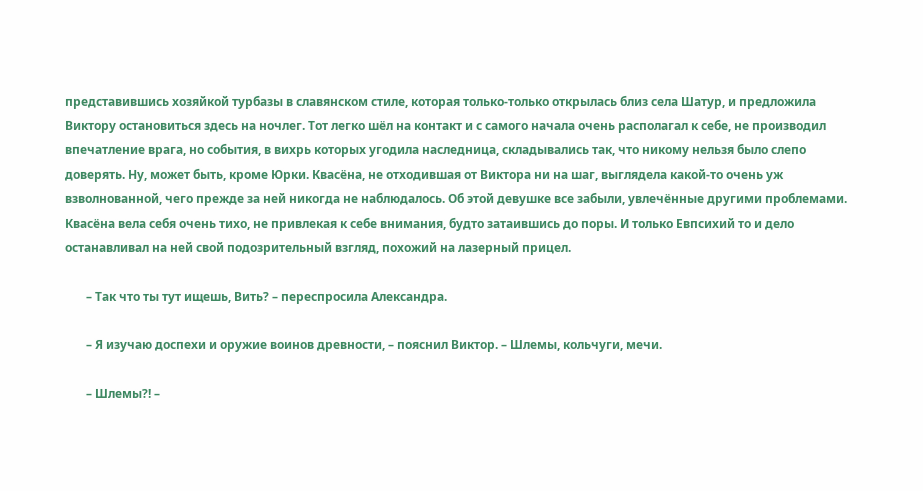представившись хозяйкой турбазы в славянском стиле, которая только-только открылась близ села Шатур, и предложила Виктору остановиться здесь на ночлег. Тот легко шёл на контакт и с самого начала очень располагал к себе, не производил впечатление врага, но события, в вихрь которых угодила наследница, складывались так, что никому нельзя было слепо доверять. Ну, может быть, кроме Юрки. Квасёна, не отходившая от Виктора ни на шаг, выглядела какой-то очень уж взволнованной, чего прежде за ней никогда не наблюдалось. Об этой девушке все забыли, увлечённые другими проблемами. Квасёна вела себя очень тихо, не привлекая к себе внимания, будто затаившись до поры. И только Евпсихий то и дело останавливал на ней свой подозрительный взгляд, похожий на лазерный прицел.

       – Так что ты тут ищешь, Вить? – переспросила Александра.

       – Я изучаю доспехи и оружие воинов древности, – пояснил Виктор. – Шлемы, кольчуги, мечи.

       – Шлемы?! –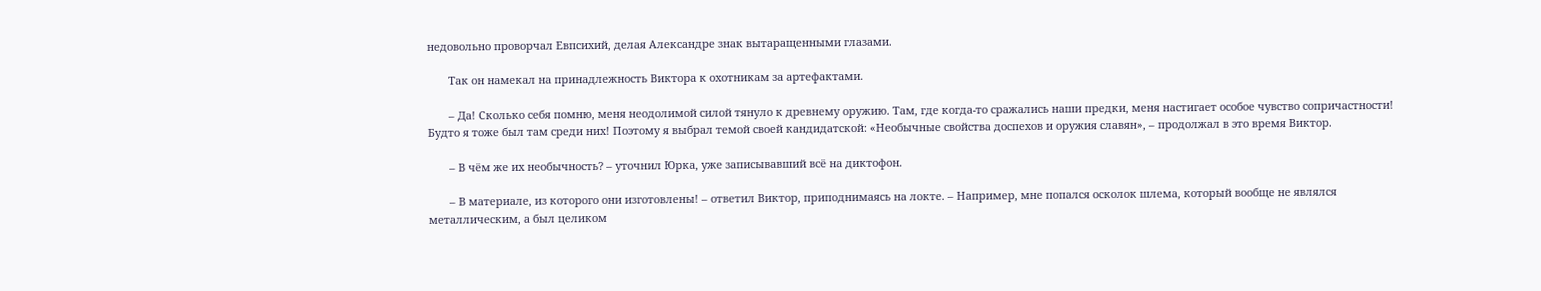недовольно проворчал Евпсихий, делая Александре знак вытаращенными глазами.

       Так он намекал на принадлежность Виктора к охотникам за артефактами.

       – Да! Сколько себя помню, меня неодолимой силой тянуло к древнему оружию. Там, где когда-то сражались наши предки, меня настигает особое чувство сопричастности! Будто я тоже был там среди них! Поэтому я выбрал темой своей кандидатской: «Необычные свойства доспехов и оружия славян», – продолжал в это время Виктор.

       – В чём же их необычность? – уточнил Юрка, уже записывавший всё на диктофон.

       – В материале, из которого они изготовлены! – ответил Виктор, приподнимаясь на локте. – Например, мне попался осколок шлема, который вообще не являлся металлическим, а был целиком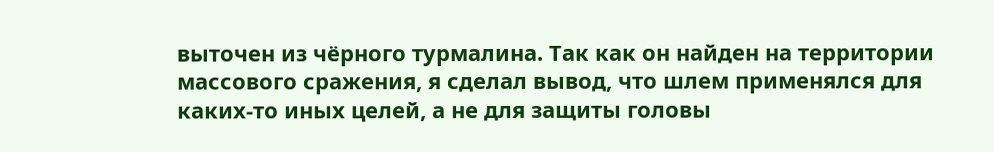выточен из чёрного турмалина. Так как он найден на территории массового сражения, я сделал вывод, что шлем применялся для каких-то иных целей, а не для защиты головы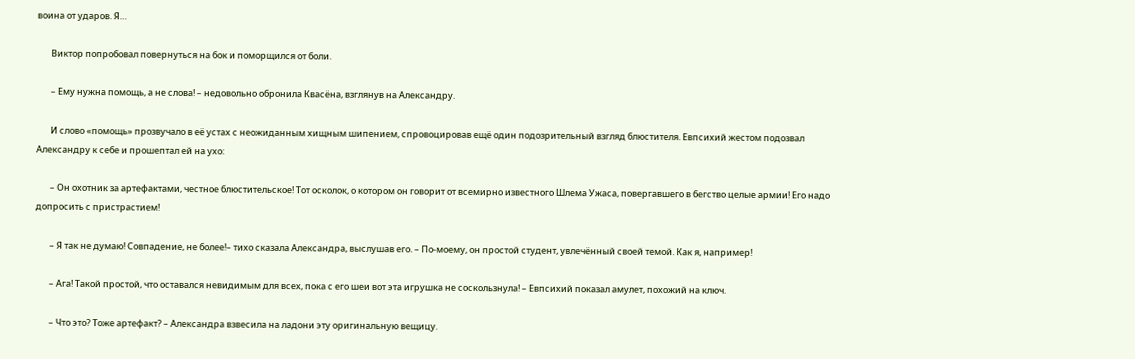воина от ударов. Я…

       Виктор попробовал повернуться на бок и поморщился от боли.

       – Ему нужна помощь, а не слова! – недовольно обронила Квасёна, взглянув на Александру.

       И слово «помощь» прозвучало в её устах с неожиданным хищным шипением, спровоцировав ещё один подозрительный взгляд блюстителя. Евпсихий жестом подозвал Александру к себе и прошептал ей на ухо:

       – Он охотник за артефактами, честное блюстительское! Тот осколок, о котором он говорит от всемирно известного Шлема Ужаса, повергавшего в бегство целые армии! Его надо допросить с пристрастием!

       – Я так не думаю! Совпадение, не более!– тихо сказала Александра, выслушав его. – По-моему, он простой студент, увлечённый своей темой. Как я, например!

       – Ага! Такой простой, что оставался невидимым для всех, пока с его шеи вот эта игрушка не соскользнула! – Евпсихий показал амулет, похожий на ключ.

       – Что это? Тоже артефакт? – Александра взвесила на ладони эту оригинальную вещицу.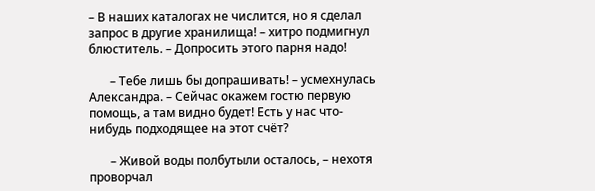– В наших каталогах не числится, но я сделал запрос в другие хранилища! – хитро подмигнул блюститель. – Допросить этого парня надо!

       – Тебе лишь бы допрашивать! – усмехнулась Александра. – Сейчас окажем гостю первую помощь, а там видно будет! Есть у нас что-нибудь подходящее на этот счёт?

       – Живой воды полбутыли осталось, – нехотя проворчал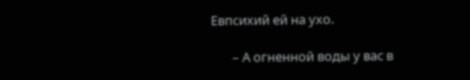Евпсихий ей на ухо.

       – А огненной воды у вас в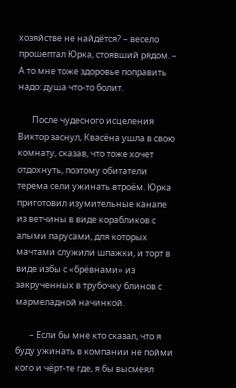хозяйстве не найдётся? – весело прошептал Юрка, стоявший рядом. – А то мне тоже здоровье поправить надо: душа что-то болит.

       После чудесного исцеления Виктор заснул, Квасёна ушла в свою комнату, сказав, что тоже хочет отдохнуть, поэтому обитатели терема сели ужинать втроём. Юрка приготовил изумительные канапе из ветчины в виде корабликов с алыми парусами, для которых мачтами служили шпажки, и торт в виде избы с «брёвнами» из закрученных в трубочку блинов с мармеладной начинкой.

       – Если бы мне кто сказал, что я буду ужинать в компании не пойми кого и чёрт-те где, я бы высмеял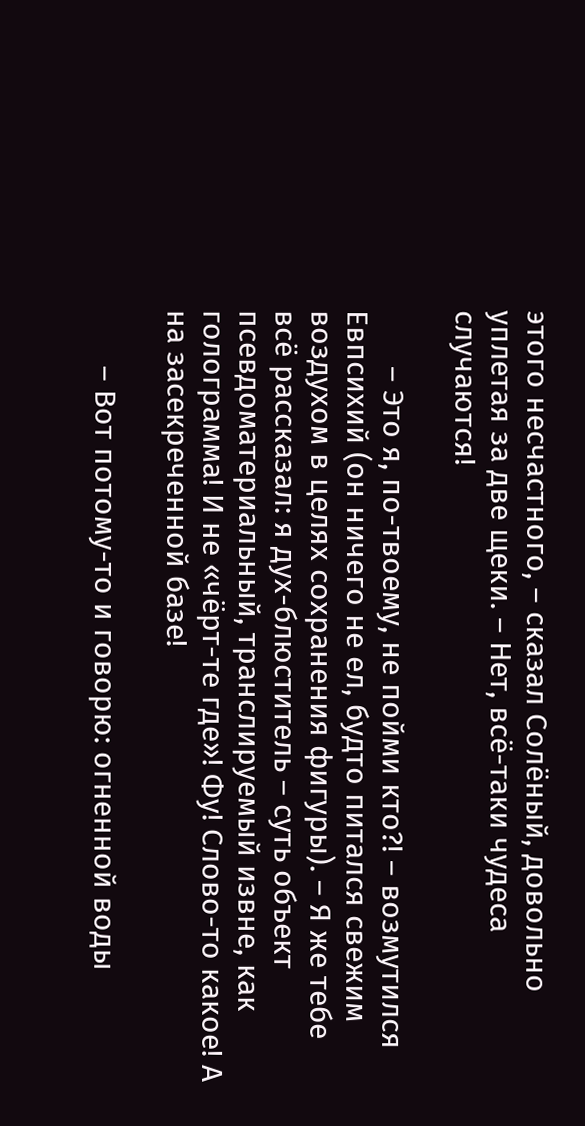этого несчастного, – сказал Солёный, довольно уплетая за две щеки. – Нет, всё-таки чудеса случаются!

       – Это я, по-твоему, не пойми кто?! – возмутился Евпсихий (он ничего не ел, будто питался свежим воздухом в целях сохранения фигуры). – Я же тебе всё рассказал: я дух-блюститель – суть объект псевдоматериальный, транслируемый извне, как голограмма! И не «чёрт-те где»! Фу! Слово-то какое! А на засекреченной базе!

       – Вот потому-то и говорю: огненной воды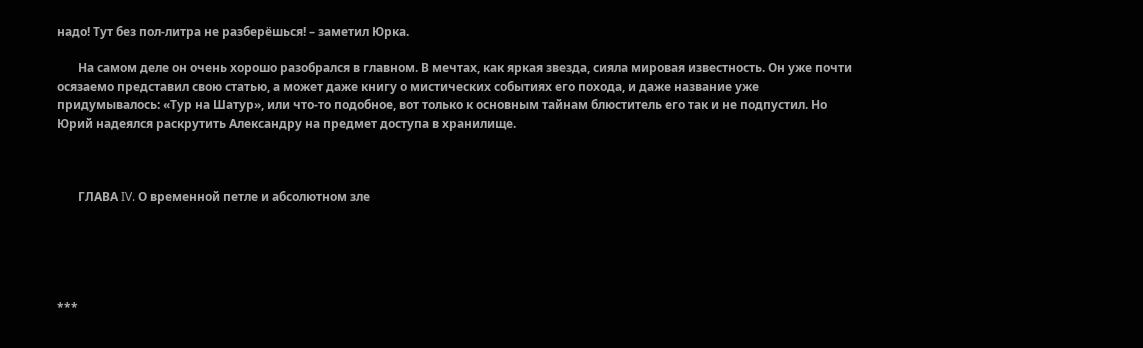надо! Тут без пол-литра не разберёшься! – заметил Юрка.

       На самом деле он очень хорошо разобрался в главном. В мечтах, как яркая звезда, сияла мировая известность. Он уже почти осязаемо представил свою статью, а может даже книгу о мистических событиях его похода, и даже название уже придумывалось: «Тур на Шатур», или что-то подобное, вот только к основным тайнам блюститель его так и не подпустил. Но Юрий надеялся раскрутить Александру на предмет доступа в хранилище.



       ГЛАВА IV. О временной петле и абсолютном зле





***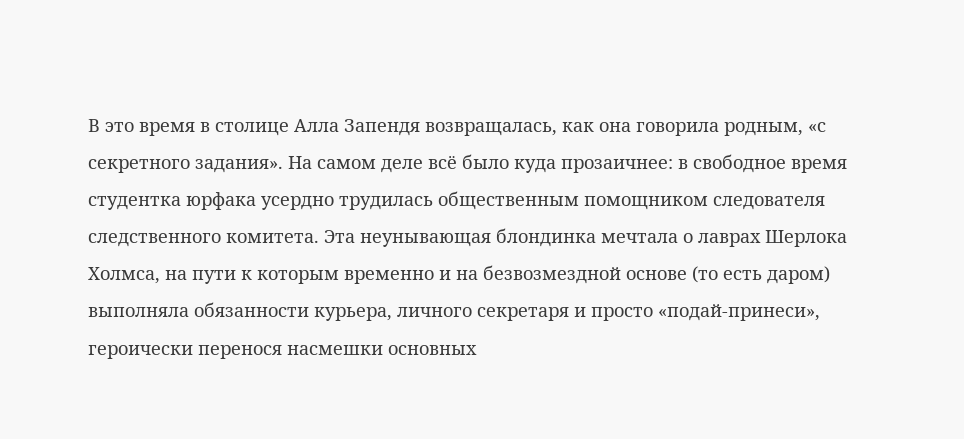В это время в столице Алла Запендя возвращалась, как она говорила родным, «с секретного задания». На самом деле всё было куда прозаичнее: в свободное время студентка юрфака усердно трудилась общественным помощником следователя следственного комитета. Эта неунывающая блондинка мечтала о лаврах Шерлока Холмса, на пути к которым временно и на безвозмездной основе (то есть даром) выполняла обязанности курьера, личного секретаря и просто «подай-принеси», героически перенося насмешки основных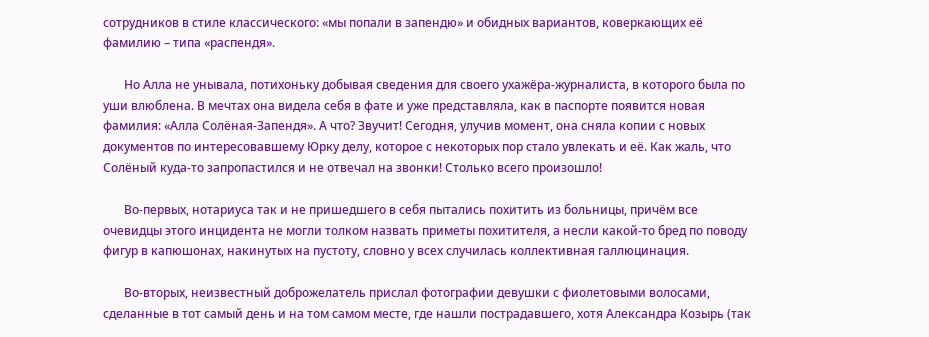сотрудников в стиле классического: «мы попали в запендю» и обидных вариантов, коверкающих её фамилию – типа «распендя».

       Но Алла не унывала, потихоньку добывая сведения для своего ухажёра-журналиста, в которого была по уши влюблена. В мечтах она видела себя в фате и уже представляла, как в паспорте появится новая фамилия: «Алла Солёная-Запендя». А что? Звучит! Сегодня, улучив момент, она сняла копии с новых документов по интересовавшему Юрку делу, которое с некоторых пор стало увлекать и её. Как жаль, что Солёный куда-то запропастился и не отвечал на звонки! Столько всего произошло!

       Во-первых, нотариуса так и не пришедшего в себя пытались похитить из больницы, причём все очевидцы этого инцидента не могли толком назвать приметы похитителя, а несли какой-то бред по поводу фигур в капюшонах, накинутых на пустоту, словно у всех случилась коллективная галлюцинация.

       Во-вторых, неизвестный доброжелатель прислал фотографии девушки с фиолетовыми волосами, сделанные в тот самый день и на том самом месте, где нашли пострадавшего, хотя Александра Козырь (так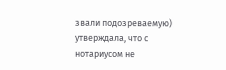звали подозреваемую) утверждала, что с нотариусом не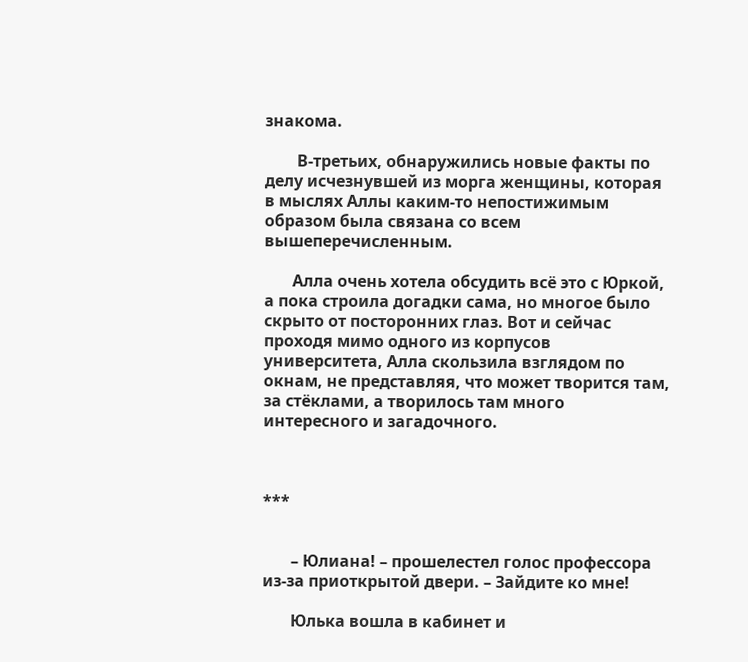знакома.

        В-третьих, обнаружились новые факты по делу исчезнувшей из морга женщины, которая в мыслях Аллы каким-то непостижимым образом была связана со всем вышеперечисленным.

       Алла очень хотела обсудить всё это с Юркой, а пока строила догадки сама, но многое было скрыто от посторонних глаз. Вот и сейчас проходя мимо одного из корпусов университета, Алла скользила взглядом по окнам, не представляя, что может творится там, за стёклами, а творилось там много интересного и загадочного.



***


       – Юлиана! – прошелестел голос профессора из-за приоткрытой двери. – Зайдите ко мне!

       Юлька вошла в кабинет и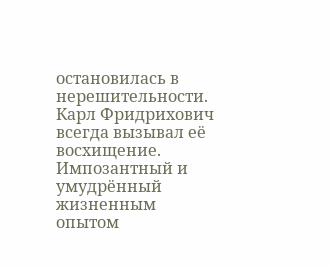остановилась в нерешительности. Карл Фридрихович всегда вызывал её восхищение. Импозантный и умудрённый жизненным опытом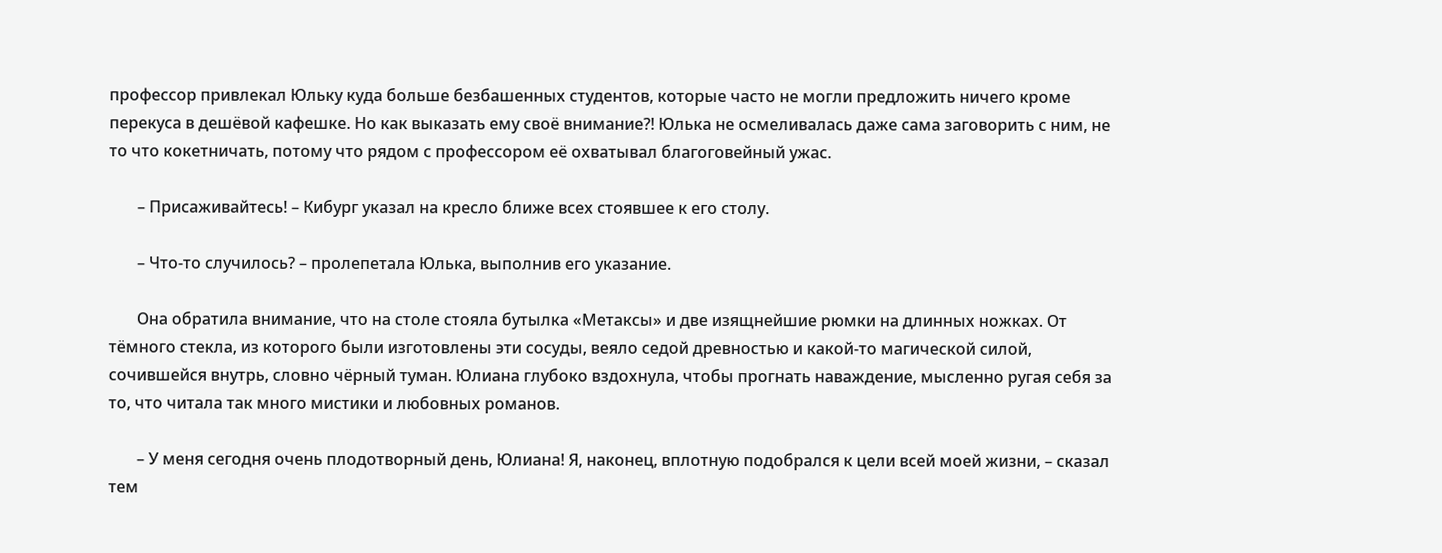профессор привлекал Юльку куда больше безбашенных студентов, которые часто не могли предложить ничего кроме перекуса в дешёвой кафешке. Но как выказать ему своё внимание?! Юлька не осмеливалась даже сама заговорить с ним, не то что кокетничать, потому что рядом с профессором её охватывал благоговейный ужас.

       – Присаживайтесь! – Кибург указал на кресло ближе всех стоявшее к его столу.

       – Что-то случилось? – пролепетала Юлька, выполнив его указание.

       Она обратила внимание, что на столе стояла бутылка «Метаксы» и две изящнейшие рюмки на длинных ножках. От тёмного стекла, из которого были изготовлены эти сосуды, веяло седой древностью и какой-то магической силой, сочившейся внутрь, словно чёрный туман. Юлиана глубоко вздохнула, чтобы прогнать наваждение, мысленно ругая себя за то, что читала так много мистики и любовных романов.

       – У меня сегодня очень плодотворный день, Юлиана! Я, наконец, вплотную подобрался к цели всей моей жизни, – сказал тем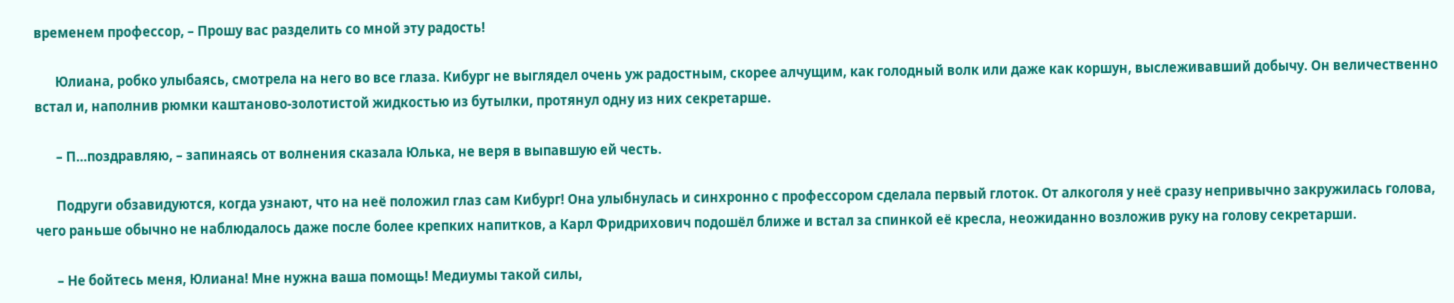временем профессор, – Прошу вас разделить со мной эту радость!

       Юлиана, робко улыбаясь, смотрела на него во все глаза. Кибург не выглядел очень уж радостным, скорее алчущим, как голодный волк или даже как коршун, выслеживавший добычу. Он величественно встал и, наполнив рюмки каштаново-золотистой жидкостью из бутылки, протянул одну из них секретарше.

       – П…поздравляю, – запинаясь от волнения сказала Юлька, не веря в выпавшую ей честь.

       Подруги обзавидуются, когда узнают, что на неё положил глаз сам Кибург! Она улыбнулась и синхронно с профессором сделала первый глоток. От алкоголя у неё сразу непривычно закружилась голова, чего раньше обычно не наблюдалось даже после более крепких напитков, а Карл Фридрихович подошёл ближе и встал за спинкой её кресла, неожиданно возложив руку на голову секретарши.

       – Не бойтесь меня, Юлиана! Мне нужна ваша помощь! Медиумы такой силы,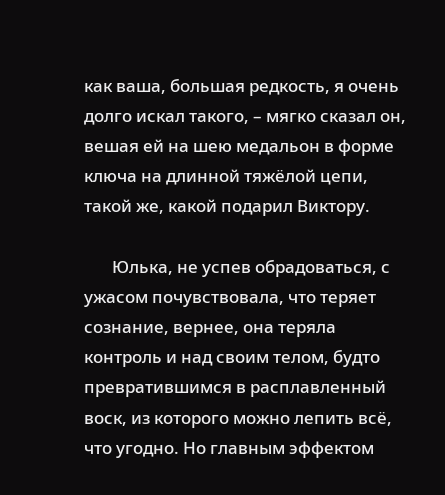как ваша, большая редкость, я очень долго искал такого, – мягко сказал он, вешая ей на шею медальон в форме ключа на длинной тяжёлой цепи, такой же, какой подарил Виктору.

       Юлька, не успев обрадоваться, с ужасом почувствовала, что теряет сознание, вернее, она теряла контроль и над своим телом, будто превратившимся в расплавленный воск, из которого можно лепить всё, что угодно. Но главным эффектом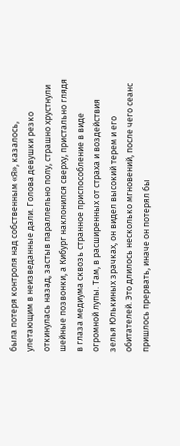была потеря контроля над собственным «Я», казалось, улетающим в неизведанные дали. Голова девушки резко откинулась назад, застыв параллельно полу, страшно хрустнули шейные позвонки, а Кибург наклонился сверху, пристально глядя в глаза медиума сквозь странное приспособление в виде огромной лупы. Там, в расширенных от страха и воздействия зелья Юлькиных зрачках, он видел высокий терем и его обитателей. Это длилось несколько мгновений, после чего сеанс пришлось прервать, иначе он потерял бы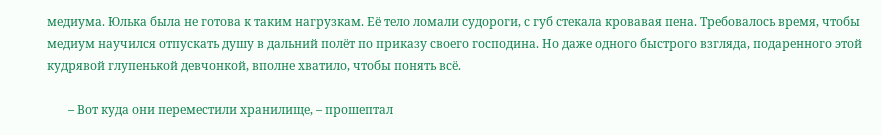медиума. Юлька была не готова к таким нагрузкам. Её тело ломали судороги, с губ стекала кровавая пена. Требовалось время, чтобы медиум научился отпускать душу в дальний полёт по приказу своего господина. Но даже одного быстрого взгляда, подаренного этой кудрявой глупенькой девчонкой, вполне хватило, чтобы понять всё.

       – Вот куда они переместили хранилище, – прошептал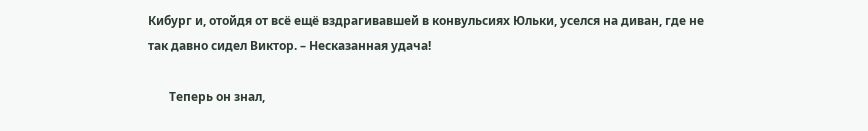Кибург и, отойдя от всё ещё вздрагивавшей в конвульсиях Юльки, уселся на диван, где не так давно сидел Виктор. – Несказанная удача!

       Теперь он знал,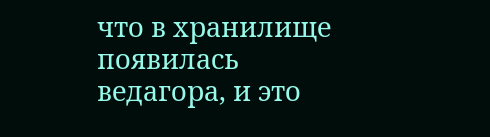что в хранилище появилась ведагора, и это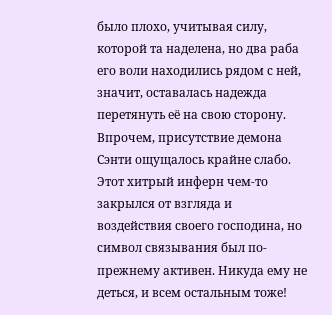было плохо, учитывая силу, которой та наделена, но два раба его воли находились рядом с ней, значит, оставалась надежда перетянуть её на свою сторону. Впрочем, присутствие демона Сэнти ощущалось крайне слабо. Этот хитрый инферн чем-то закрылся от взгляда и воздействия своего господина, но символ связывания был по-прежнему активен. Никуда ему не деться, и всем остальным тоже!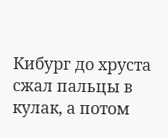Кибург до хруста сжал пальцы в кулак, а потом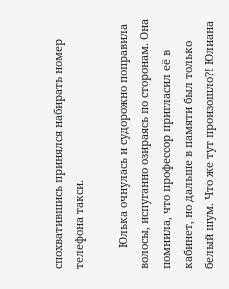спохватившись принялся набирать номер телефона такси.

       Юлька очнулась и судорожно поправила волосы, испуганно озираясь по сторонам. Она помнила, что профессор пригласил её в кабинет, но дальше в памяти был только белый шум. Что же тут произошло?! Юлиана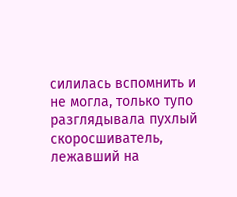силилась вспомнить и не могла, только тупо разглядывала пухлый скоросшиватель, лежавший на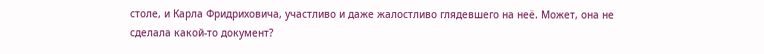столе, и Карла Фридриховича, участливо и даже жалостливо глядевшего на неё. Может, она не сделала какой-то документ?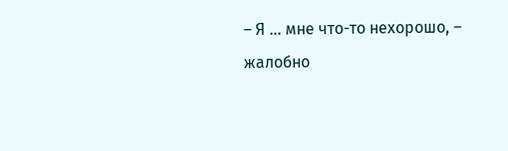– Я … мне что-то нехорошо, – жалобно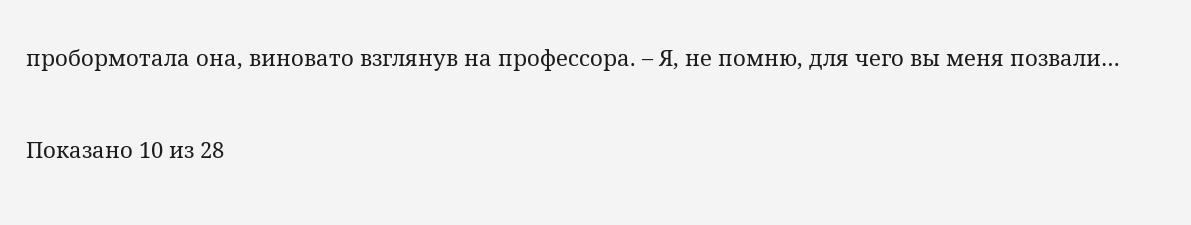пробормотала она, виновато взглянув на профессора. – Я, не помню, для чего вы меня позвали…


Показано 10 из 28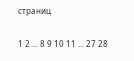страниц

1 2 ... 8 9 10 11 ... 27 28